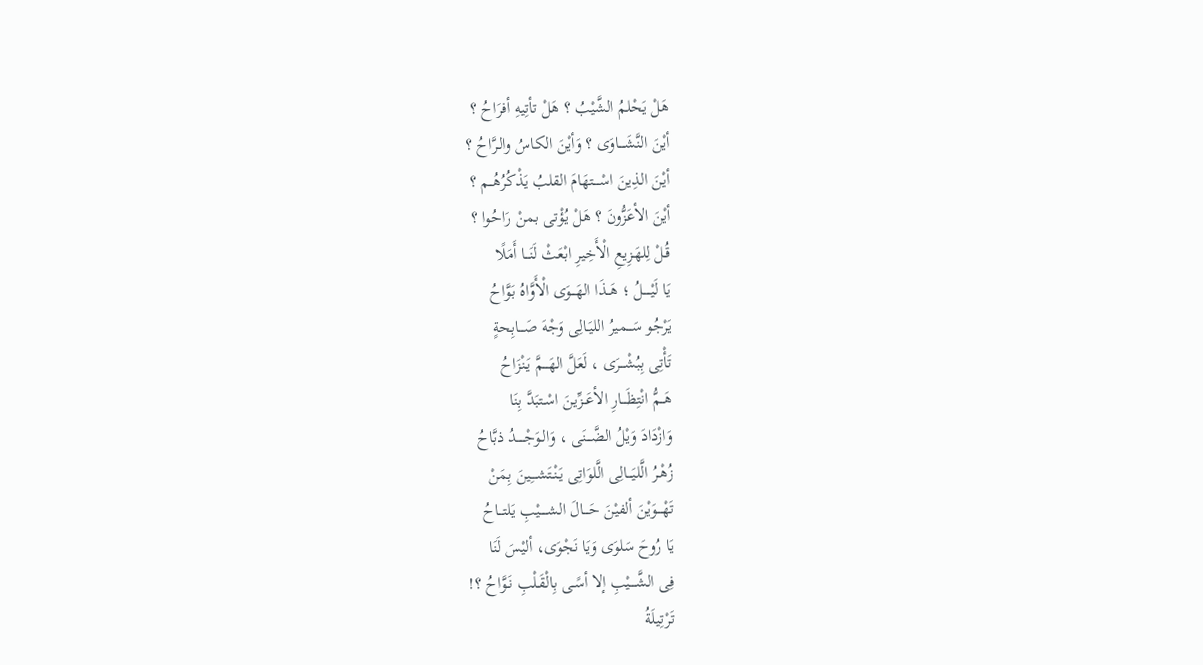هَلْ يَحْلمُ الشَّيْبُ ؟ هَلْ تأتِيهِ أفرَاحُ ؟
أيْنَ النَّشَــــاوَى ؟ وَأيْنَ الكاسُ والـرَّاحُ ؟
أيْنَ الذِينَ اسْــــتهَامَ القلبُ يَذْكُرُهُــم ؟
أيْنَ الأعَزُّونَ ؟ هَلْ يُؤْتى بمنْ رَاحُوا ؟
قُـلْ لِلهَـزِيعِ الْأَخِيرِ ابْعَثْ لَنَـــا أَمَلًا
يَا لَيْـــــلُ ؛ هَــذَا الهَـــوَى الْأَوَّاهُ بَوَّاحُ
يَرْجُو سَـــميرُ الليَـالِى وَجْهَ صَـــابِحةٍ
تَأْتِى بِبُشْـــرَى ، لَعَلَّ الهَـــمَّ يَنْزَاحُ
هَــمُّ انْتِظَـــارِ الأعَــزِّينَ اسْـتبَدَّ بِنَا
وَازْدَادَ وَيْلُ الضَّـــنَى ، وَالـوَجْـــــدُ ذبَّاحُ
زُهْـرُ الَّليَـــالِى الَّلوَاتِى يَنْتَشـــِينَ بِمَنْ
تَهْـــوَيْنَ ألفيْنَ حَـــالَ الشـــــيْبِ يَلتـــاحُ
يَا رُوحَ سَلوَى وَيَا نَجْوَى، أليْسَ لَنَا
فِى الشَّــــيْبِ إلا أسًـى بِالْقَـلْبِ نَـوَّاحُ ؟!
تَرْتِيلَةُ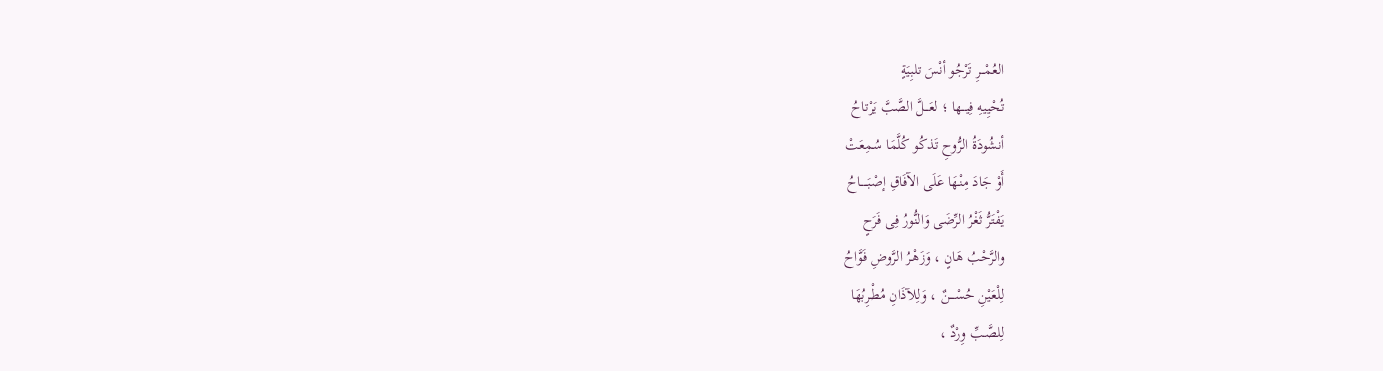العُمْـــرِ تَرْجُو أنْسَ تلبِيَةٍ
تُحْيِيهِ فِيـــها ؛ لعَـــلَّ الصَّبَّ يَرْتاحُ
أنشُودَةُ الرُّوحِ تَذكُو كُلَّمَا سُـمِعَتْ
أَوْ جَادَ مِنْـهَا عَلَى الآفَاقِ إصْبَـــــاحُ
يَفْتَرُّ ثَغْرُ الرِّضَى وَالنُّورُ فِى فَرَحٍ
والرَّحْبُ هَانٍ ، وَزَهْـرُ الرَّوضِ فَوَّاحُ
لِلْعَيْنِ حُسْــــنٌ ، وَلِلآذَانِ مُطْـرِبُهَا
لِلصَّـبِّ وِرْدٌ ،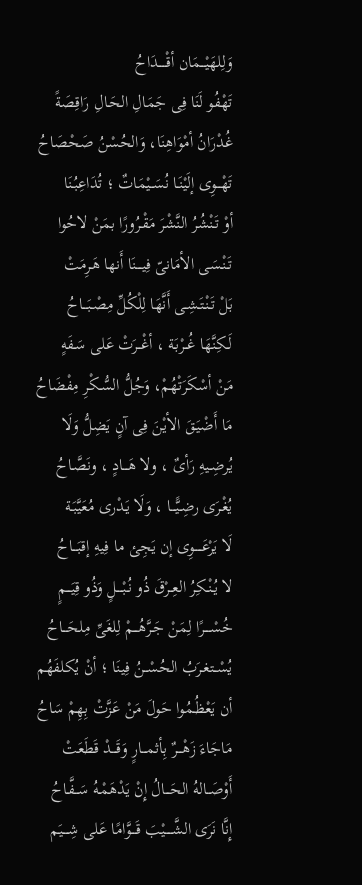وَلِلهَيْـــمَان أقْـــــدَاحُ
تَهْفُو لَنَا فِى جَمَالِ الحَـالِ رَاقِصَةً
غُدْرَانُ أمْوَاهِنَا، وَالحُسْنُ صَحْصَاحُ
تَهْـــوِى إلَيْنَـا نُسَــيْمَاتٌ ؛ تُدَاعِبُـنَا
أوْ تَنْشُرُ النَّشْرَ مَقْـرُورًا بمَنْ لاحُوا
تَنْـسَى الأمَانىّ فِيــــنَا أَنها هَـرِمَتْ
بَلْ تَنْـتَـشِـى أَنَّهَا لِلْكُلِّ مِصْـبَـــاحُ
لَـكِنَّهَا غُــرْبَة ، أغْــرَتْ عَلى سَـفَهٍ
مَنْ أسْكَرَتْهُمْ، وَجُلُّ السُّـكْرِ مِفْضَاحُ
مَا أَضْيَـقَ الأيْنَ فِى آنٍ يَضِلُّ وَلَا
يُرضِـيهِ رَأىٌ ، ولا هَـــادٍ ، ونَصَّـاحُ
يُغْـرَى رضِـيًّـــا ، وَلَا يَـدْرى مُعَيَّبَـة
لَا يَرْعَـــــوِى إن يَجِئ ما فِيهِ إقبَـــاحُ
لا يُنْـكِرُ العِــرْقَ ذُو نُبْــــلٍ وَذُو قِيَـــمٍ
خُسْــــرًا لِمَنْ جَـرَّهُـــمْ لِلغَىِّ مِلحَـــاحُ
يُسْــتغـرَبُ الحُسْــنُ فِينَا ؛ أنْ يُكلفَهُم
أن يَعْظُـمُوا حَولَ مَنْ عَزَّتْ بِهِمْ سَاحُ
مَاجَاءَ زَهْـــرٌ بِأثمـــارٍ وَقَـــدْ قَطَعَتْ
أَوْصَــالهُ الحَـــالُ إِنْ يَدْهَمْـهُ سَــفَّـاحُ
إِنَّا نَرَى الشَّـــــيْبَ قَـــوَّامًا عَلى شِــــيَم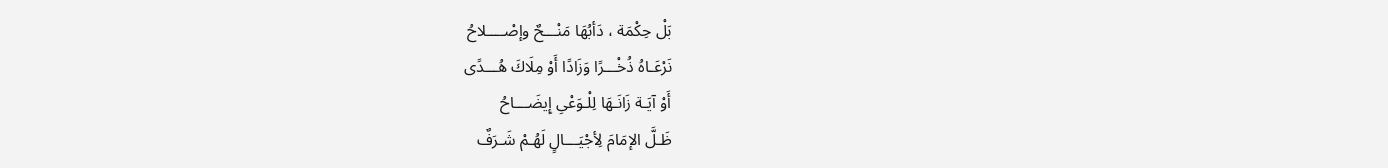بَلْ حِكْمَة ، دَأبُهَا مَنْـــحٌ وإصْــــلاحُ
نَرْعَـاهُ ذُخْـــرًا وَزَادًا أَوْ مِلَاكَ هُـــدًى
أَوْ آيَـة زَانَـهَا لِلْـوَعْىِ إِيضَـــاحُ
ظَـلَّ الإمَامَ لِأجْيَـــالٍ لَهُـمْ شَـرَفٌ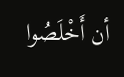أن أَخْلَصُوا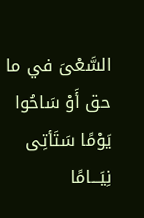السَّعْىَ في ما حق أَوْ سَاحُوا
يَوْمًا سَتَأتِى نِيَـــامًا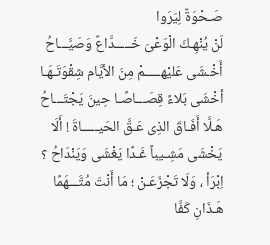صَـحْوَةٌ لِيَرَوا
لَنْ يُنْهِـكَ الْوَعْىَ خَـــــدَّاعٌ وَصَيَّـــاحُ
أَخْـشَى عَليْهـــــمْ مِنَ الأيَّام شِقْوَتَـهَـا
أخْشَى بَلاءً قِصَـــاصًـا حِينَ يَجْتَـــاحُ
هَـلَّا أَفَـاقَ الذِى عَـقَّ الحَيـــــاةَ ! أَلَا
يَخْشَى مَشِـيباً غَـدًا يَغْشَى وَيَنْدَاحُ ؟
اِبْرَأ ، وَلَا تَجْزَعَـنْ ؛ مَا أَنْتَ مُتَّـــهَمًا
هَـذَانِ كَفَّا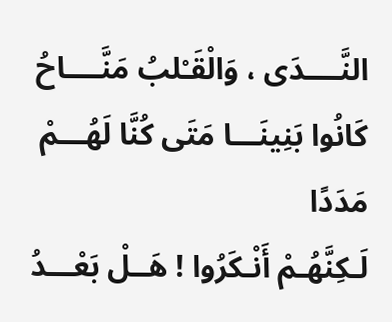النَّــــدَى ، وَالْقَـْلبُ مَنَّــــاحُ
كَانُوا بَنِينَـــا مَتَى كُنَّا لَهُـــمْ مَدَدًا
لَـكِنَّهُـمْ أَنْـكَرُوا ! هَــلْ بَعْـــدُ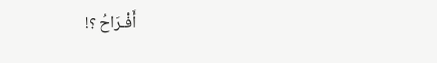أَفْـرَاحُ ؟!